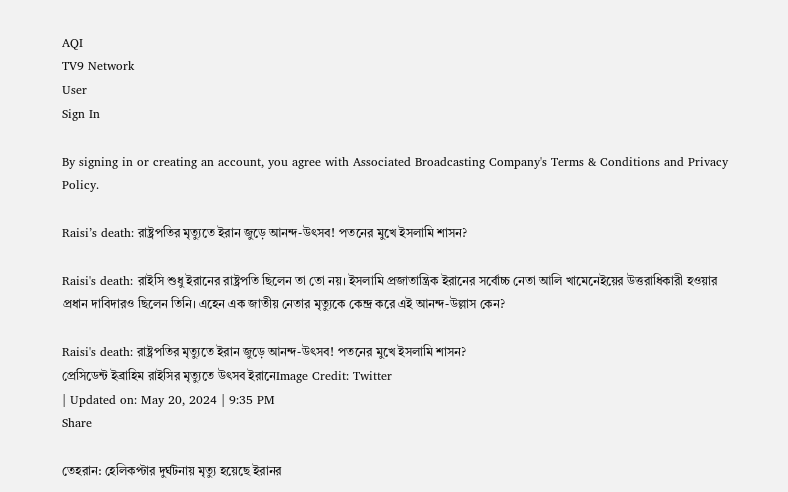AQI
TV9 Network
User
Sign In

By signing in or creating an account, you agree with Associated Broadcasting Company's Terms & Conditions and Privacy Policy.

Raisi’s death: রাষ্ট্রপতির মৃত্যুতে ইরান জুড়ে আনন্দ-উৎসব! পতনের মুখে ইসলামি শাসন?

Raisi's death: রাইসি শুধু ইরানের রাষ্ট্রপতি ছিলেন তা তো নয়। ইসলামি প্রজাতান্ত্রিক ইরানের সর্বোচ্চ নেতা আলি খামেনেইয়ের উত্তরাধিকারী হওয়ার প্রধান দাবিদারও ছিলেন তিনি। এহেন এক জাতীয় নেতার মৃত্যুকে কেন্দ্র করে এই আনন্দ-উল্লাস কেন?

Raisi's death: রাষ্ট্রপতির মৃত্যুতে ইরান জুড়ে আনন্দ-উৎসব! পতনের মুখে ইসলামি শাসন?
প্রেসিডেন্ট ইব্রাহিম রাইসির মৃত্যুতে উৎসব ইরানেImage Credit: Twitter
| Updated on: May 20, 2024 | 9:35 PM
Share

তেহরান: হেলিকপ্টার দুর্ঘটনায় মৃত্যু হয়েছে ইরানর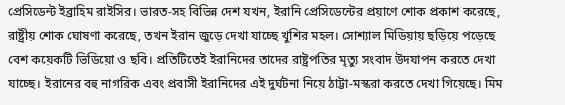প্রেসিডেন্ট ইব্রাহিম রাইসির। ভারত-সহ বিভিন্ন দেশ যখন, ইরানি প্রেসিডেন্টের প্রয়াণে শোক প্রকাশ করেছে, রাষ্ট্রীয় শোক ঘোষণা করেছে, তখন ইরান জুড়ে দেখা যাচ্ছে খুশির মহল। সোশ্যাল মিডিয়ায় ছড়িয়ে পড়েছে বেশ কয়েকটি ভিডিয়ো ও ছবি। প্রতিটিতেই ইরানিদের তাদের রাষ্ট্রপতির মৃত্যু সংবাদ উদযাপন করতে দেখা যাচ্ছে। ইরানের বহু নাগরিক এবং প্রবাসী ইরানিদের এই দুর্ঘটনা নিয়ে ঠাট্টা-মস্করা করতে দেখা গিয়েছে। মিম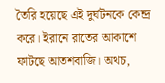তৈরি হয়েছে এই দুর্ঘটনকে কেন্দ্র করে। ইরানে রাতের আকাশে ফাটছে আতশবাজি। অথচ,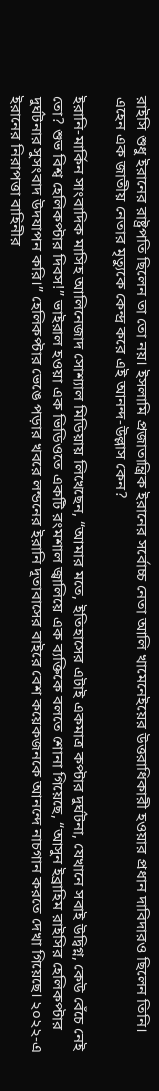রাইসি শুধু ইরানের রাষ্ট্রপতি ছিলেন তা তো নয়। ইসলামি প্রজাতান্ত্রিক ইরানের সর্বোচ্চ নেতা আলি খামেনেইয়ের উত্তরাধিকারী হওয়ার প্রধান দাবিদারও ছিলেন তিনি। এহেন এক জাতীয় নেতার মৃত্যুকে কেন্দ্র করে এই আনন্দ-উল্লাস কেন?

ইরানি-মার্কিন সাংবাদিক মাসিহ আলিনেজাদ সোশ্যাল মিডিয়ায় লিখেছেন, “আমার মতে, ইতিহাসের এটাই একমাত্র কপ্টার দুর্ঘটনা, যেখানে সবাই উদ্বিগ্ন, কেউ বেঁচে নেই তো? শুভ বিশ্ব হেলিকপ্টার দিবস!” ভাইরাল হওয়া এক ভিডিওতে একটি রংমশাল জ্বালিয়ে এক ব্যক্তিকে বলতে শোনা গিয়েছে, “আসুন ইব্রাহিম রাইসির হেলিকপ্টার দুর্ঘটনার সুসংবাদ উদযাপন করি।” হেলিকপ্টার ভেঙে পড়ার খবরে লন্ডনের ইরানি দূতাবাসের বাইরে বেশ কয়েকজনকে আনন্দে নাচগান করতে দেখা গিয়েছে। ২০২২-এ ইরানের নিরাপত্তা বাহিনীর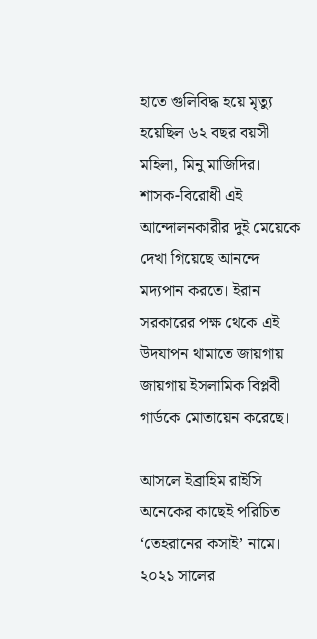হাতে গুলিবিদ্ধ হয়ে মৃত্যু হয়েছিল ৬২ বছর বয়সী মহিলা, মিনু মাজিদির। শাসক-বিরোধী এই আন্দোলনকারীর দুই মেয়েকে দেখা গিয়েছে আনন্দে মদ্যপান করতে। ইরান সরকারের পক্ষ থেকে এই উদযাপন থামাতে জায়গায় জায়গায় ইসলামিক বিপ্লবী গার্ডকে মোতায়েন করেছে।

আসলে ইব্রাহিম রাইসি অনেকের কাছেই পরিচিত ‘তেহরানের কসাই’ নামে। ২০২১ সালের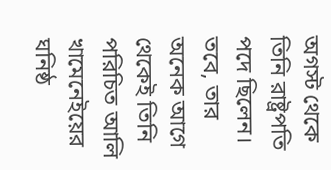অগস্ট থেকে তিনি রাষ্ট্রপতি পদে ছিলেন। তবে, তার অনেক আগে থেকেই তিনি পরিচিত আলি খামেনেইয়ের ঘনিষ্ঠ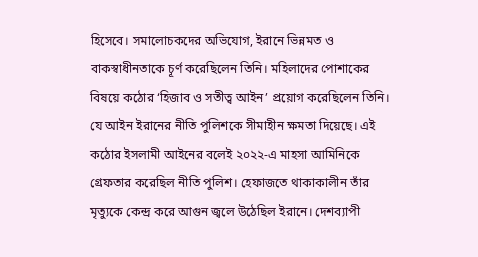হিসেবে। সমালোচকদের অভিযোগ, ইরানে ভিন্নমত ও বাকস্বাধীনতাকে চূর্ণ করেছিলেন তিনি। মহিলাদের পোশাকের বিষয়ে কঠোর ‘হিজাব ও সতীত্ব আইন’ প্রয়োগ করেছিলেন তিনি। যে আইন ইরানের নীতি পুলিশকে সীমাহীন ক্ষমতা দিয়েছে। এই কঠোর ইসলামী আইনের বলেই ২০২২-এ মাহসা আমিনিকে গ্রেফতার করেছিল নীতি পুলিশ। হেফাজতে থাকাকালীন তাঁর মৃত্যুকে কেন্দ্র করে আগুন জ্বলে উঠেছিল ইরানে। দেশব্যাপী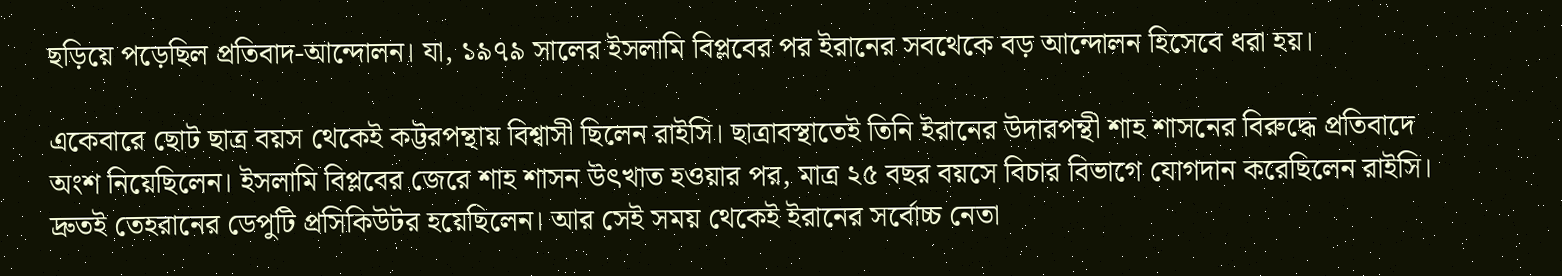ছড়িয়ে পড়েছিল প্রতিবাদ-আন্দোলন। যা, ১৯৭৯ সালের ইসলামি বিপ্লবের পর ইরানের সবথেকে বড় আন্দোলন হিসেবে ধরা হয়।

একেবারে ছোট ছাত্র বয়স থেকেই কট্টরপন্থায় বিশ্বাসী ছিলেন রাইসি। ছাত্রাবস্থাতেই তিনি ইরানের উদারপন্থী শাহ শাসনের বিরুদ্ধে প্রতিবাদে অংশ নিয়েছিলেন। ইসলামি বিপ্লবের জেরে শাহ শাসন উৎখাত হওয়ার পর, মাত্র ২৫ বছর বয়সে বিচার বিভাগে যোগদান করেছিলেন রাইসি। দ্রুতই তেহরানের ডেপুটি প্রসিকিউটর হয়েছিলেন। আর সেই সময় থেকেই ইরানের সর্বোচ্চ নেতা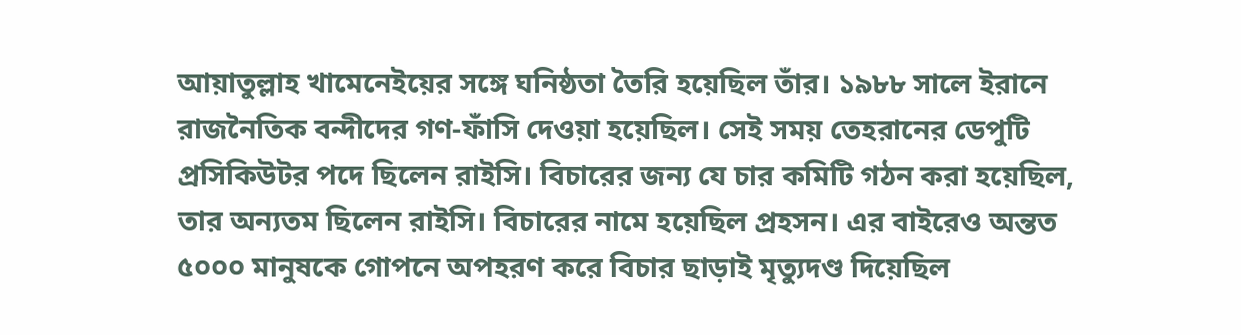আয়াতুল্লাহ খামেনেইয়ের সঙ্গে ঘনিষ্ঠতা তৈরি হয়েছিল তাঁর। ১৯৮৮ সালে ইরানে রাজনৈতিক বন্দীদের গণ-ফাঁসি দেওয়া হয়েছিল। সেই সময় তেহরানের ডেপুটি প্রসিকিউটর পদে ছিলেন রাইসি। বিচারের জন্য যে চার কমিটি গঠন করা হয়েছিল, তার অন্যতম ছিলেন রাইসি। বিচারের নামে হয়েছিল প্রহসন। এর বাইরেও অন্তত ৫০০০ মানুষকে গোপনে অপহরণ করে বিচার ছাড়াই মৃত্যুদণ্ড দিয়েছিল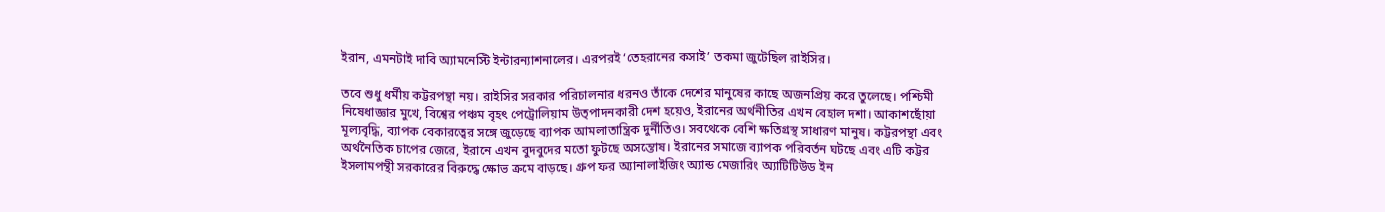ইরান, এমনটাই দাবি অ্যামনেস্টি ইন্টারন্যাশনালের। এরপরই ‘তেহরানের কসাই’ তকমা জুটেছিল রাইসির।

তবে শুধু ধর্মীয় কট্টরপন্থা নয়। রাইসির সরকার পরিচালনার ধরনও তাঁকে দেশের মানুষের কাছে অজনপ্রিয় করে তুলেছে। পশ্চিমী নিষেধাজ্ঞার মুখে, বিশ্বের পঞ্চম বৃহৎ পেট্রোলিয়াম উত্পাদনকারী দেশ হয়েও, ইরানের অর্থনীতির এখন বেহাল দশা। আকাশছোঁয়া মূল্যবৃদ্ধি, ব্যাপক বেকারত্বের সঙ্গে জুড়েছে ব্যাপক আমলাতান্ত্রিক দুর্নীতিও। সবথেকে বেশি ক্ষতিগ্রস্থ সাধারণ মানুষ। কট্টরপন্থা এবং অর্থনৈতিক চাপের জেরে, ইরানে এখন বুদবুদের মতো ফুটছে অসন্তোষ। ইরানের সমাজে ব্যাপক পরিবর্তন ঘটছে এবং এটি কট্টর ইসলামপন্থী সরকারের বিরুদ্ধে ক্ষোভ ক্রমে বাড়ছে। গ্রুপ ফর অ্যানালাইজিং অ্যান্ড মেজারিং অ্যাটিটিউড ইন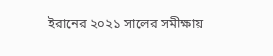ইরানের ২০২১ সালের সমীক্ষায়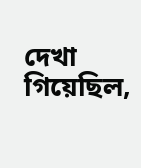দেখা গিয়েছিল,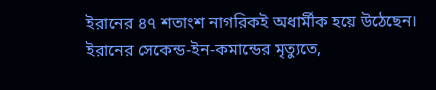ইরানের ৪৭ শতাংশ নাগরিকই অধার্মীক হয়ে উঠেছেন। ইরানের সেকেন্ড-ইন-কমান্ডের মৃত্যুতে,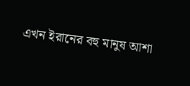এখন ইরানের বহু মানুষ আশা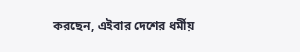করছেন, এইবার দেশের ধর্মীয়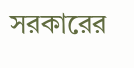সরকারের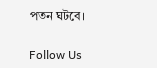পতন ঘটবে।

Follow Us